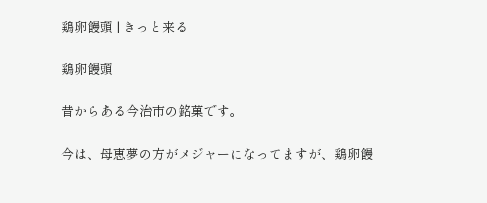鶏卵饅頭 | きっと来る

鶏卵饅頭

昔からある今治市の銘菓です。

今は、母恵夢の方がメジャーになってますが、鶏卵饅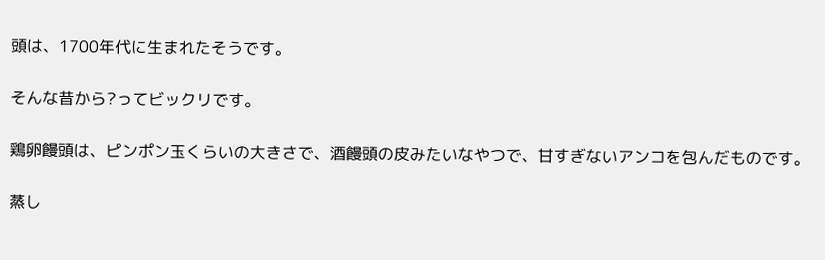頭は、1700年代に生まれたそうです。

そんな昔から?ってビックリです。

鶏卵饅頭は、ピンポン玉くらいの大きさで、酒饅頭の皮みたいなやつで、甘すぎないアンコを包んだものです。

蒸し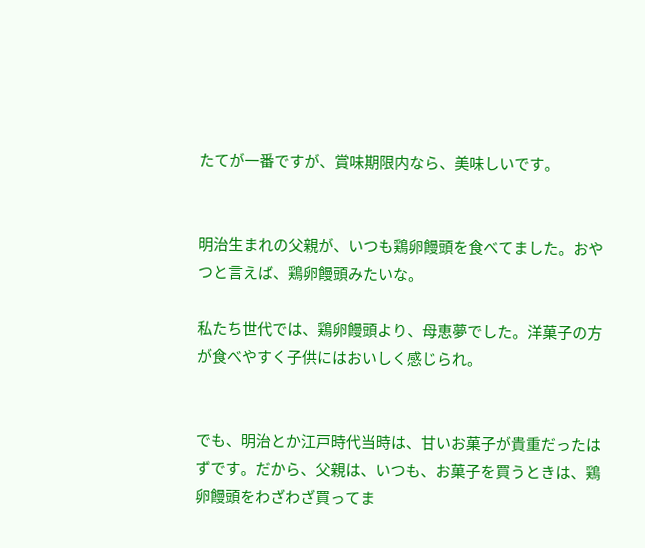たてが一番ですが、賞味期限内なら、美味しいです。


明治生まれの父親が、いつも鶏卵饅頭を食べてました。おやつと言えば、鶏卵饅頭みたいな。

私たち世代では、鶏卵饅頭より、母恵夢でした。洋菓子の方が食べやすく子供にはおいしく感じられ。


でも、明治とか江戸時代当時は、甘いお菓子が貴重だったはずです。だから、父親は、いつも、お菓子を買うときは、鶏卵饅頭をわざわざ買ってま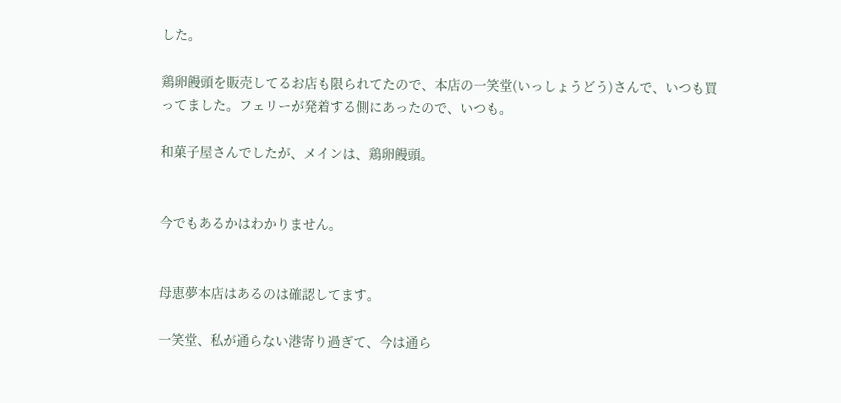した。

鶏卵饅頭を販売してるお店も限られてたので、本店の一笑堂(いっしょうどう)さんで、いつも買ってました。フェリーが発着する側にあったので、いつも。

和菓子屋さんでしたが、メインは、鶏卵饅頭。


今でもあるかはわかりません。


母恵夢本店はあるのは確認してます。

一笑堂、私が通らない港寄り過ぎて、今は通ら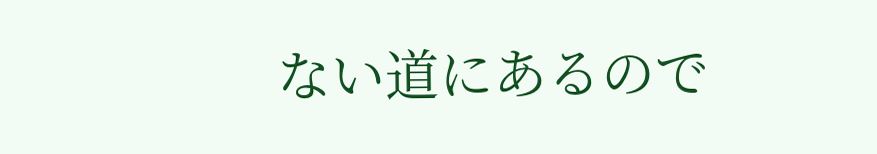ない道にあるので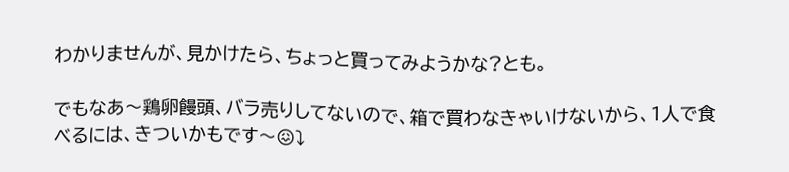わかりませんが、見かけたら、ちょっと買ってみようかな?とも。

でもなあ〜鶏卵饅頭、バラ売りしてないので、箱で買わなきゃいけないから、1人で食べるには、きついかもです〜😖⤵